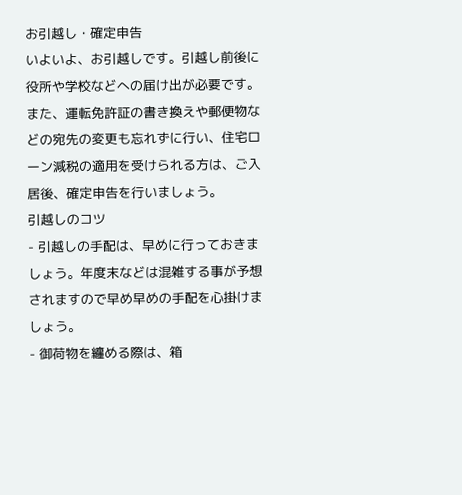お引越し・確定申告
いよいよ、お引越しです。引越し前後に役所や学校などへの届け出が必要です。また、運転免許証の書き換えや郵便物などの宛先の変更も忘れずに行い、住宅ローン減税の適用を受けられる方は、ご入居後、確定申告を行いましょう。
引越しのコツ
- 引越しの手配は、早めに行っておきましょう。年度末などは混雑する事が予想されますので早め早めの手配を心掛けましょう。
- 御荷物を纏める際は、箱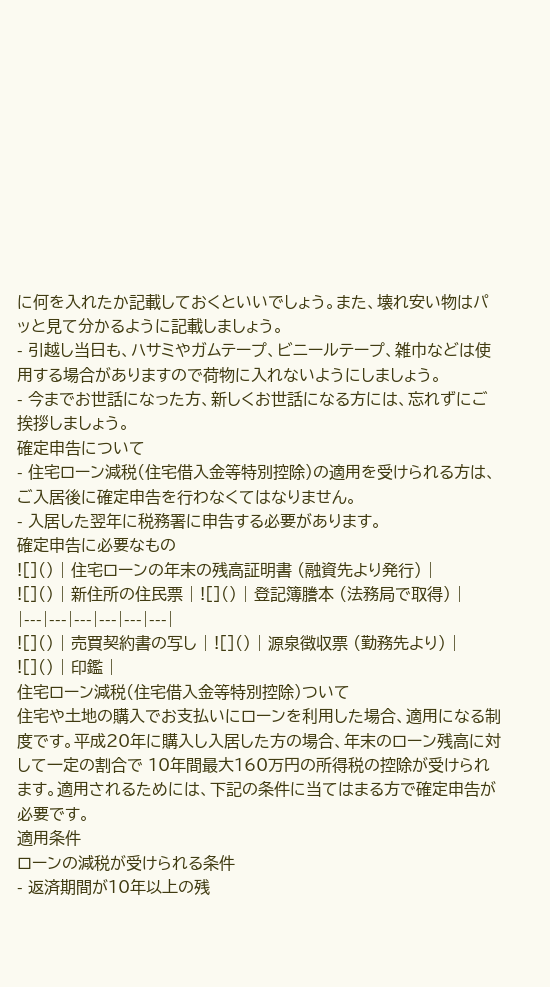に何を入れたか記載しておくといいでしょう。また、壊れ安い物はパッと見て分かるように記載しましょう。
- 引越し当日も、ハサミやガムテープ、ビニールテープ、雑巾などは使用する場合がありますので荷物に入れないようにしましょう。
- 今までお世話になった方、新しくお世話になる方には、忘れずにご挨拶しましょう。
確定申告について
- 住宅ローン減税(住宅借入金等特別控除)の適用を受けられる方は、ご入居後に確定申告を行わなくてはなりません。
- 入居した翌年に税務署に申告する必要があります。
確定申告に必要なもの
![]() | 住宅ローンの年末の残高証明書 (融資先より発行) |
![]() | 新住所の住民票 | ![]() | 登記簿謄本 (法務局で取得) |
|---|---|---|---|---|---|
![]() | 売買契約書の写し | ![]() | 源泉徴収票 (勤務先より) |
![]() | 印鑑 |
住宅ローン減税(住宅借入金等特別控除)ついて
住宅や土地の購入でお支払いにローンを利用した場合、適用になる制度です。平成20年に購入し入居した方の場合、年末のローン残高に対して一定の割合で 10年間最大160万円の所得税の控除が受けられます。適用されるためには、下記の条件に当てはまる方で確定申告が必要です。
適用条件
ローンの減税が受けられる条件
- 返済期間が10年以上の残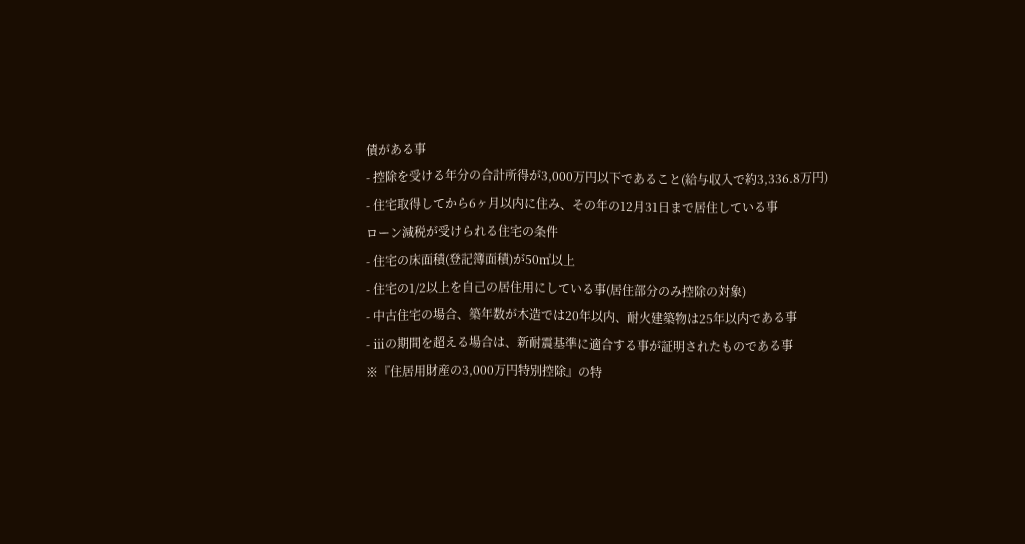債がある事
- 控除を受ける年分の合計所得が3,000万円以下であること(給与収入で約3,336.8万円)
- 住宅取得してから6ヶ月以内に住み、その年の12月31日まで居住している事
ローン減税が受けられる住宅の条件
- 住宅の床面積(登記簿面積)が50㎡以上
- 住宅の1/2以上を自己の居住用にしている事(居住部分のみ控除の対象)
- 中古住宅の場合、築年数が木造では20年以内、耐火建築物は25年以内である事
- ⅲの期間を超える場合は、新耐震基準に適合する事が証明されたものである事
※『住居用財産の3,000万円特別控除』の特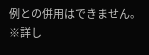例との併用はできません。
※詳し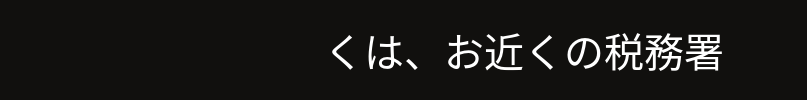くは、お近くの税務署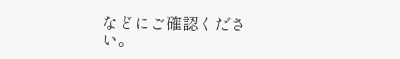などにご確認ください。